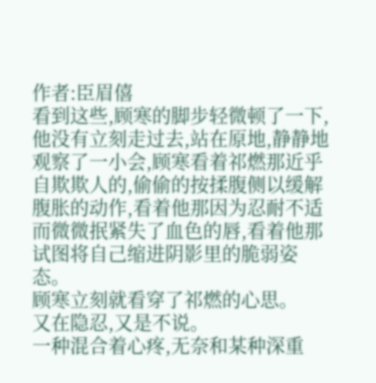作者:臣眉僖
看到这些,顾寒的脚步轻微顿了一下,他没有立刻走过去,站在原地,静静地观察了一小会,顾寒看着祁燃那近乎自欺欺人的,偷偷的按揉腹侧以缓解腹胀的动作,看着他那因为忍耐不适而微微抿紧失了血色的唇,看着他那试图将自己缩进阴影里的脆弱姿态。
顾寒立刻就看穿了祁燃的心思。
又在隐忍,又是不说。
一种混合着心疼,无奈和某种深重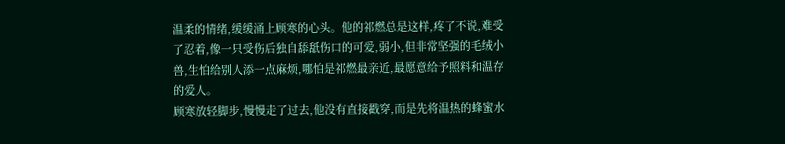温柔的情绪,缓缓涌上顾寒的心头。他的祁燃总是这样,疼了不说,难受了忍着,像一只受伤后独自舔舐伤口的可爱,弱小,但非常坚强的毛绒小兽,生怕给别人添一点麻烦,哪怕是祁燃最亲近,最愿意给予照料和温存的爱人。
顾寒放轻脚步,慢慢走了过去,他没有直接戳穿,而是先将温热的蜂蜜水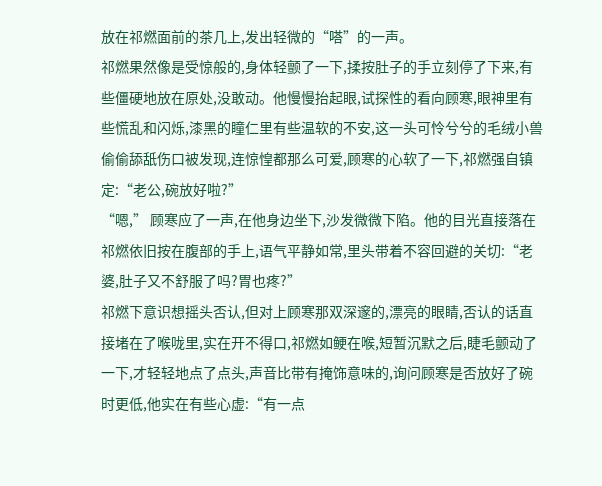放在祁燃面前的茶几上,发出轻微的“嗒”的一声。
祁燃果然像是受惊般的,身体轻颤了一下,揉按肚子的手立刻停了下来,有些僵硬地放在原处,没敢动。他慢慢抬起眼,试探性的看向顾寒,眼神里有些慌乱和闪烁,漆黑的瞳仁里有些温软的不安,这一头可怜兮兮的毛绒小兽偷偷舔舐伤口被发现,连惊惶都那么可爱,顾寒的心软了一下,祁燃强自镇定:“老公,碗放好啦?”
“嗯,” 顾寒应了一声,在他身边坐下,沙发微微下陷。他的目光直接落在祁燃依旧按在腹部的手上,语气平静如常,里头带着不容回避的关切:“老婆,肚子又不舒服了吗?胃也疼?”
祁燃下意识想摇头否认,但对上顾寒那双深邃的,漂亮的眼睛,否认的话直接堵在了喉咙里,实在开不得口,祁燃如鲠在喉,短暂沉默之后,睫毛颤动了一下,才轻轻地点了点头,声音比带有掩饰意味的,询问顾寒是否放好了碗时更低,他实在有些心虚:“有一点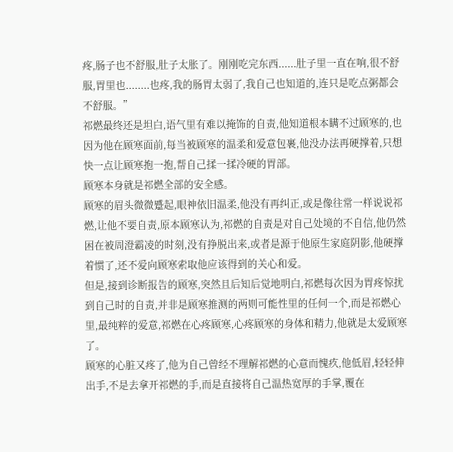疼,肠子也不舒服,肚子太胀了。刚刚吃完东西......肚子里一直在响,很不舒服,胃里也........也疼,我的肠胃太弱了,我自己也知道的,连只是吃点粥都会不舒服。”
祁燃最终还是坦白,语气里有难以掩饰的自责,他知道根本瞒不过顾寒的,也因为他在顾寒面前,每当被顾寒的温柔和爱意包裹,他没办法再硬撑着,只想快一点让顾寒抱一抱,帮自己揉一揉冷硬的胃部。
顾寒本身就是祁燃全部的安全感。
顾寒的眉头微微蹙起,眼神依旧温柔,他没有再纠正,或是像往常一样说说祁燃,让他不要自责,原本顾寒认为,祁燃的自责是对自己处境的不自信,他仍然困在被周澄霸凌的时刻,没有挣脱出来,或者是源于他原生家庭阴影,他硬撑着惯了,还不爱向顾寒索取他应该得到的关心和爱。
但是,接到诊断报告的顾寒,突然且后知后觉地明白,祁燃每次因为胃疼惊扰到自己时的自责,并非是顾寒推测的两则可能性里的任何一个,而是祁燃心里,最纯粹的爱意,祁燃在心疼顾寒,心疼顾寒的身体和精力,他就是太爱顾寒了。
顾寒的心脏又疼了,他为自己曾经不理解祁燃的心意而愧疚,他低眉,轻轻伸出手,不是去拿开祁燃的手,而是直接将自己温热宽厚的手掌,覆在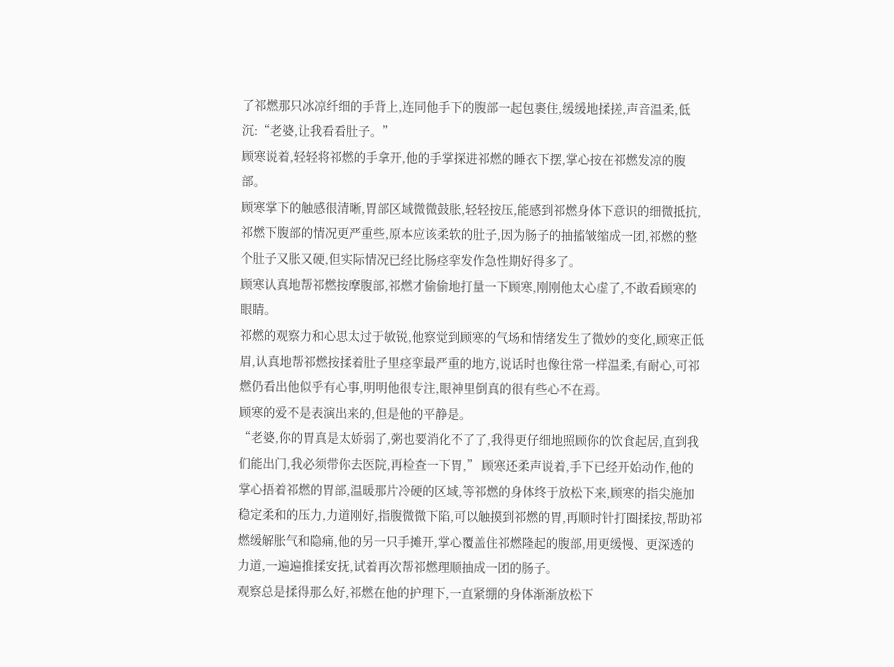了祁燃那只冰凉纤细的手背上,连同他手下的腹部一起包裹住,缓缓地揉搓,声音温柔,低沉:“老婆,让我看看肚子。”
顾寒说着,轻轻将祁燃的手拿开,他的手掌探进祁燃的睡衣下摆,掌心按在祁燃发凉的腹部。
顾寒掌下的触感很清晰,胃部区域微微鼓胀,轻轻按压,能感到祁燃身体下意识的细微抵抗,祁燃下腹部的情况更严重些,原本应该柔软的肚子,因为肠子的抽搐皱缩成一团,祁燃的整个肚子又胀又硬,但实际情况已经比肠痉挛发作急性期好得多了。
顾寒认真地帮祁燃按摩腹部,祁燃才偷偷地打量一下顾寒,刚刚他太心虚了,不敢看顾寒的眼睛。
祁燃的观察力和心思太过于敏锐,他察觉到顾寒的气场和情绪发生了微妙的变化,顾寒正低眉,认真地帮祁燃按揉着肚子里痉挛最严重的地方,说话时也像往常一样温柔,有耐心,可祁燃仍看出他似乎有心事,明明他很专注,眼神里倒真的很有些心不在焉。
顾寒的爱不是表演出来的,但是他的平静是。
“老婆,你的胃真是太娇弱了,粥也要消化不了了,我得更仔细地照顾你的饮食起居,直到我们能出门,我必须带你去医院,再检查一下胃,” 顾寒还柔声说着,手下已经开始动作,他的掌心捂着祁燃的胃部,温暖那片冷硬的区域,等祁燃的身体终于放松下来,顾寒的指尖施加稳定柔和的压力,力道刚好,指腹微微下陷,可以触摸到祁燃的胃,再顺时针打圈揉按,帮助祁燃缓解胀气和隐痛,他的另一只手摊开,掌心覆盖住祁燃隆起的腹部,用更缓慢、更深透的力道,一遍遍推揉安抚,试着再次帮祁燃理顺抽成一团的肠子。
观察总是揉得那么好,祁燃在他的护理下,一直紧绷的身体渐渐放松下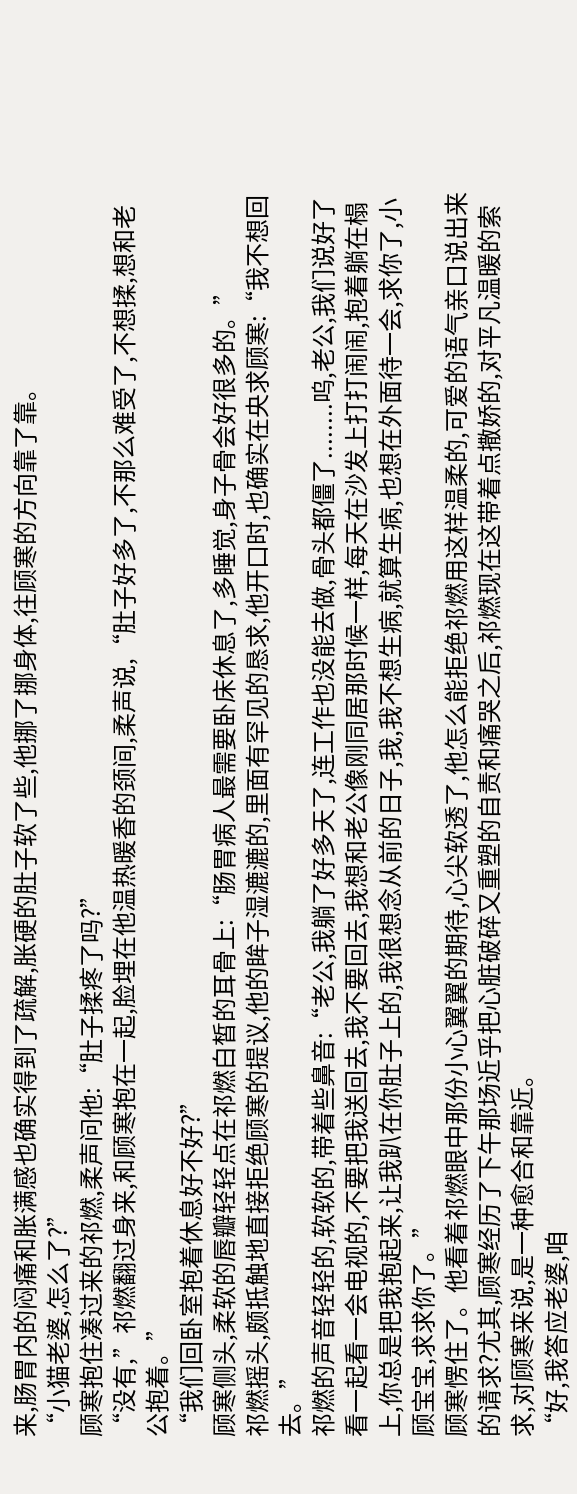来,肠胃内的闷痛和胀满感也确实得到了疏解,胀硬的肚子软了些,他挪了挪身体,往顾寒的方向靠了靠。
“小猫老婆,怎么了?”
顾寒抱住凑过来的祁燃,柔声问他:“肚子揉疼了吗?”
“没有,”祁燃翻过身来,和顾寒抱在一起,脸埋在他温热暖香的颈间,柔声说,“肚子好多了,不那么难受了,不想揉,想和老公抱着。”
“我们回卧室抱着休息好不好?”
顾寒侧头,柔软的唇瓣轻轻点在祁燃白皙的耳骨上:“肠胃病人最需要卧床休息了,多睡觉,身子骨会好很多的。”
祁燃摇头,颇抵触地直接拒绝顾寒的提议,他的眸子湿漉漉的,里面有罕见的恳求,他开口时,也确实在央求顾寒:“我不想回去。”
祁燃的声音轻轻的,软软的,带着些鼻音:“老公,我躺了好多天了,连工作也没能去做,骨头都僵了........呜,老公,我们说好了看一起看一会电视的,不要把我送回去,我不要回去,我想和老公像刚同居那时候一样,每天在沙发上打打闹闹,抱着躺在榻上,你总是把我抱起来,让我趴在你肚子上的,我很想念从前的日子,我,我不想生病,就算生病,也想在外面待一会,求你了,小顾宝宝,求求你了。”
顾寒愣住了。他看着祁燃眼中那份小心翼翼的期待,心尖软透了,他怎么能拒绝祁燃用这样温柔的,可爱的语气亲口说出来的请求?尤其,顾寒经历了下午那场近乎把心脏破碎又重塑的自责和痛哭之后,祁燃现在这带着点撒娇的,对平凡温暖的索求,对顾寒来说,是一种愈合和靠近。
“好,我答应老婆,咱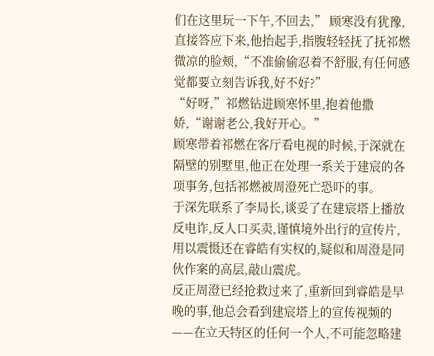们在这里玩一下午,不回去,” 顾寒没有犹豫,直接答应下来,他抬起手,指腹轻轻抚了抚祁燃微凉的脸颊,“不准偷偷忍着不舒服,有任何感觉都要立刻告诉我,好不好?”
“好呀,”祁燃钻进顾寒怀里,抱着他撒娇,“谢谢老公,我好开心。”
顾寒带着祁燃在客厅看电视的时候,于深就在隔壁的别墅里,他正在处理一系关于建宸的各项事务,包括祁燃被周澄死亡恐吓的事。
于深先联系了李局长,谈妥了在建宸塔上播放反电诈,反人口买卖,谨慎境外出行的宣传片,用以震慑还在睿皓有实权的,疑似和周澄是同伙作案的高层,敲山震虎。
反正周澄已经抢救过来了,重新回到睿皓是早晚的事,他总会看到建宸塔上的宣传视频的——在立天特区的任何一个人,不可能忽略建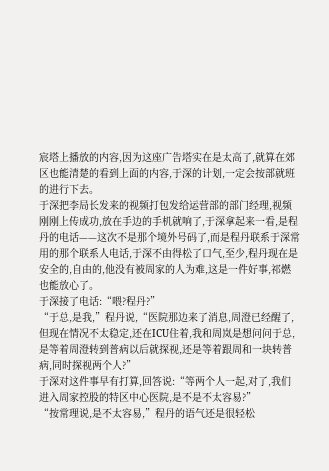宸塔上播放的内容,因为这座广告塔实在是太高了,就算在郊区也能清楚的看到上面的内容,于深的计划,一定会按部就班的进行下去。
于深把李局长发来的视频打包发给运营部的部门经理,视频刚刚上传成功,放在手边的手机就响了,于深拿起来一看,是程丹的电话——这次不是那个境外号码了,而是程丹联系于深常用的那个联系人电话,于深不由得松了口气,至少,程丹现在是安全的,自由的,他没有被周家的人为难,这是一件好事,祁燃也能放心了。
于深接了电话:“喂?程丹?”
“于总,是我,”程丹说,“医院那边来了消息,周澄已经醒了,但现在情况不太稳定,还在ICU住着,我和周岚是想问问于总,是等着周澄转到普病以后就探视,还是等着跟周和一块转普病,同时探视两个人?”
于深对这件事早有打算,回答说:“等两个人一起,对了,我们进入周家控股的特区中心医院,是不是不太容易?”
“按常理说,是不太容易,”程丹的语气还是很轻松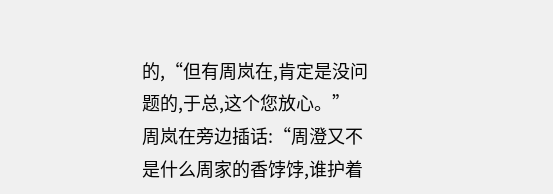的,“但有周岚在,肯定是没问题的,于总,这个您放心。”
周岚在旁边插话:“周澄又不是什么周家的香饽饽,谁护着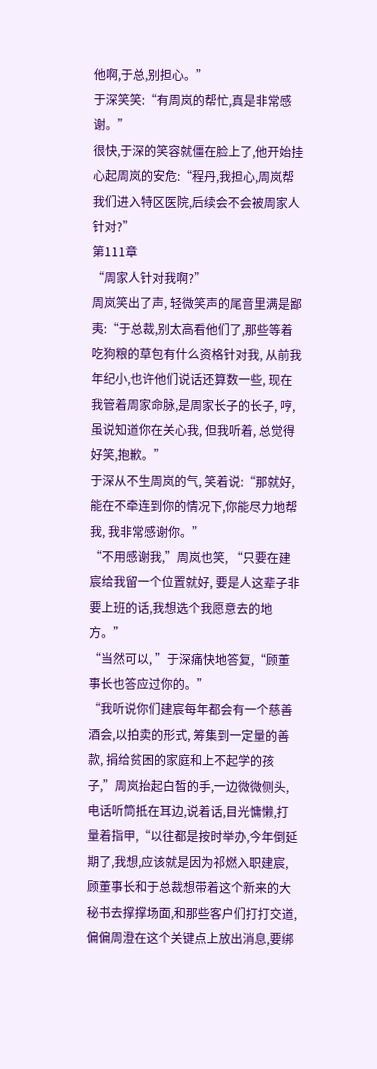他啊,于总,别担心。”
于深笑笑:“有周岚的帮忙,真是非常感谢。”
很快,于深的笑容就僵在脸上了,他开始挂心起周岚的安危:“程丹,我担心,周岚帮我们进入特区医院,后续会不会被周家人针对?”
第111章
“周家人针对我啊?”
周岚笑出了声, 轻微笑声的尾音里满是鄙夷:“于总裁,别太高看他们了,那些等着吃狗粮的草包有什么资格针对我, 从前我年纪小,也许他们说话还算数一些, 现在我管着周家命脉,是周家长子的长子, 哼,虽说知道你在关心我, 但我听着, 总觉得好笑,抱歉。”
于深从不生周岚的气, 笑着说:“那就好,能在不牵连到你的情况下,你能尽力地帮我, 我非常感谢你。”
“不用感谢我,”周岚也笑, “只要在建宸给我留一个位置就好, 要是人这辈子非要上班的话,我想选个我愿意去的地方。”
“当然可以, ”于深痛快地答复,“顾董事长也答应过你的。”
“我听说你们建宸每年都会有一个慈善酒会,以拍卖的形式, 筹集到一定量的善款, 捐给贫困的家庭和上不起学的孩子,”周岚抬起白皙的手,一边微微侧头, 电话听筒抵在耳边,说着话,目光慵懒,打量着指甲,“以往都是按时举办,今年倒延期了,我想,应该就是因为祁燃入职建宸,顾董事长和于总裁想带着这个新来的大秘书去撑撑场面,和那些客户们打打交道,偏偏周澄在这个关键点上放出消息,要绑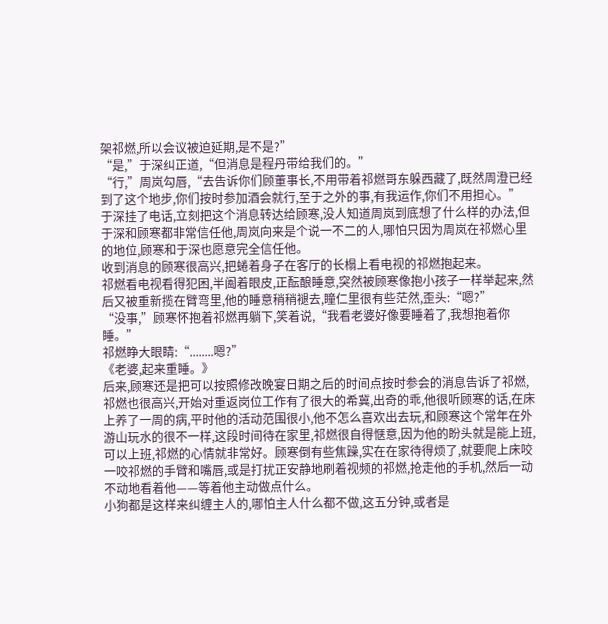架祁燃,所以会议被迫延期,是不是?”
“是,”于深纠正道,“但消息是程丹带给我们的。”
“行,”周岚勾唇,“去告诉你们顾董事长,不用带着祁燃哥东躲西藏了,既然周澄已经到了这个地步,你们按时参加酒会就行,至于之外的事,有我运作,你们不用担心。”
于深挂了电话,立刻把这个消息转达给顾寒,没人知道周岚到底想了什么样的办法,但于深和顾寒都非常信任他,周岚向来是个说一不二的人,哪怕只因为周岚在祁燃心里的地位,顾寒和于深也愿意完全信任他。
收到消息的顾寒很高兴,把蜷着身子在客厅的长榻上看电视的祁燃抱起来。
祁燃看电视看得犯困,半阖着眼皮,正酝酿睡意,突然被顾寒像抱小孩子一样举起来,然后又被重新揽在臂弯里,他的睡意稍稍褪去,瞳仁里很有些茫然,歪头:“嗯?”
“没事,”顾寒怀抱着祁燃再躺下,笑着说,“我看老婆好像要睡着了,我想抱着你睡。”
祁燃睁大眼睛:“........嗯?”
《老婆,起来重睡。》
后来,顾寒还是把可以按照修改晚宴日期之后的时间点按时参会的消息告诉了祁燃,祁燃也很高兴,开始对重返岗位工作有了很大的希冀,出奇的乖,他很听顾寒的话,在床上养了一周的病,平时他的活动范围很小,他不怎么喜欢出去玩,和顾寒这个常年在外游山玩水的很不一样,这段时间待在家里,祁燃很自得惬意,因为他的盼头就是能上班,可以上班,祁燃的心情就非常好。顾寒倒有些焦躁,实在在家待得烦了,就要爬上床咬一咬祁燃的手臂和嘴唇,或是打扰正安静地刷着视频的祁燃,抢走他的手机,然后一动不动地看着他——等着他主动做点什么。
小狗都是这样来纠缠主人的,哪怕主人什么都不做,这五分钟,或者是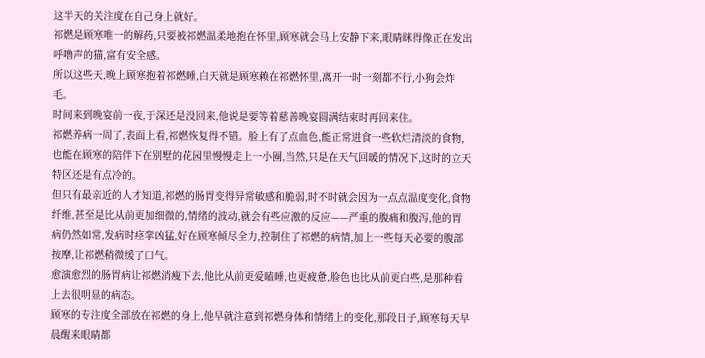这半天的关注度在自己身上就好。
祁燃是顾寒唯一的解药,只要被祁燃温柔地抱在怀里,顾寒就会马上安静下来,眼睛眯得像正在发出呼噜声的猫,富有安全感。
所以这些天,晚上顾寒抱着祁燃睡,白天就是顾寒赖在祁燃怀里,离开一时一刻都不行,小狗会炸毛。
时间来到晚宴前一夜,于深还是没回来,他说是要等着慈善晚宴圆满结束时再回来住。
祁燃养病一周了,表面上看,祁燃恢复得不错。脸上有了点血色,能正常进食一些软烂清淡的食物,也能在顾寒的陪伴下在别墅的花园里慢慢走上一小圈,当然,只是在天气回暖的情况下,这时的立天特区还是有点冷的。
但只有最亲近的人才知道,祁燃的肠胃变得异常敏感和脆弱,时不时就会因为一点点温度变化,食物纤维,甚至是比从前更加细微的,情绪的波动,就会有些应激的反应——严重的腹痛和腹泻,他的胃病仍然如常,发病时痉挛凶猛,好在顾寒倾尽全力,控制住了祁燃的病情,加上一些每天必要的腹部按摩,让祁燃稍微缓了口气。
愈演愈烈的肠胃病让祁燃消瘦下去,他比从前更爱瞌睡,也更疲惫,脸色也比从前更白些,是那种看上去很明显的病态。
顾寒的专注度全部放在祁燃的身上,他早就注意到祁燃身体和情绪上的变化,那段日子,顾寒每天早晨醒来眼睛都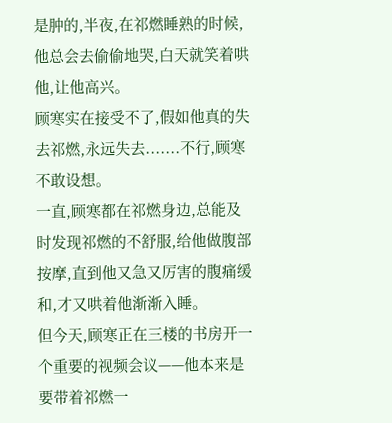是肿的,半夜,在祁燃睡熟的时候,他总会去偷偷地哭,白天就笑着哄他,让他高兴。
顾寒实在接受不了,假如他真的失去祁燃,永远失去.......不行,顾寒不敢设想。
一直,顾寒都在祁燃身边,总能及时发现祁燃的不舒服,给他做腹部按摩,直到他又急又厉害的腹痛缓和,才又哄着他渐渐入睡。
但今天,顾寒正在三楼的书房开一个重要的视频会议——他本来是要带着祁燃一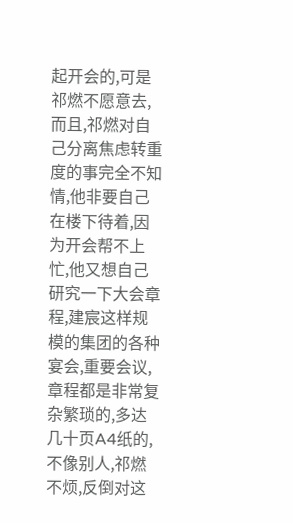起开会的,可是祁燃不愿意去,而且,祁燃对自己分离焦虑转重度的事完全不知情,他非要自己在楼下待着,因为开会帮不上忙,他又想自己研究一下大会章程,建宸这样规模的集团的各种宴会,重要会议,章程都是非常复杂繁琐的,多达几十页A4纸的,不像别人,祁燃不烦,反倒对这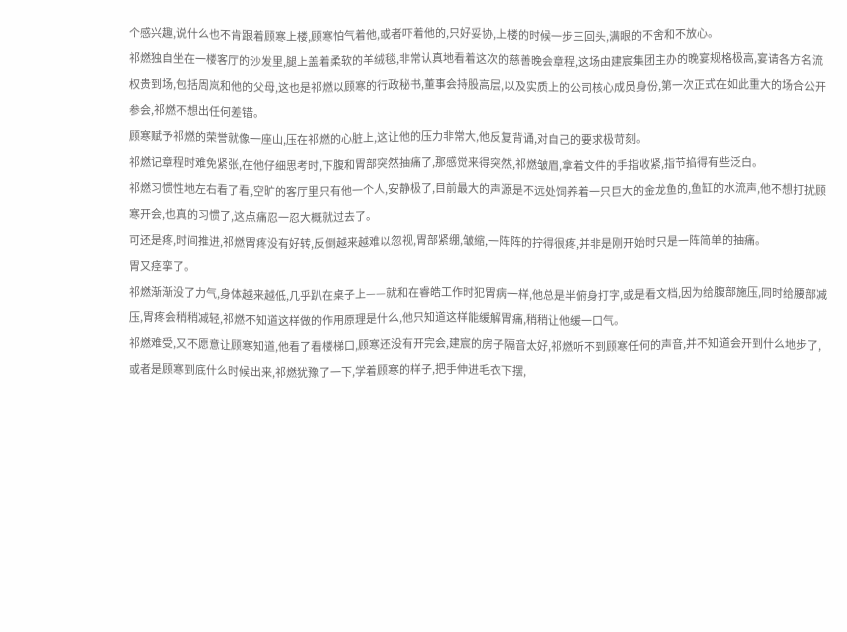个感兴趣,说什么也不肯跟着顾寒上楼,顾寒怕气着他,或者吓着他的,只好妥协,上楼的时候一步三回头,满眼的不舍和不放心。
祁燃独自坐在一楼客厅的沙发里,腿上盖着柔软的羊绒毯,非常认真地看着这次的慈善晚会章程,这场由建宸集团主办的晚宴规格极高,宴请各方名流权贵到场,包括周岚和他的父母,这也是祁燃以顾寒的行政秘书,董事会持股高层,以及实质上的公司核心成员身份,第一次正式在如此重大的场合公开参会,祁燃不想出任何差错。
顾寒赋予祁燃的荣誉就像一座山,压在祁燃的心脏上,这让他的压力非常大,他反复背诵,对自己的要求极苛刻。
祁燃记章程时难免紧张,在他仔细思考时,下腹和胃部突然抽痛了,那感觉来得突然,祁燃皱眉,拿着文件的手指收紧,指节掐得有些泛白。
祁燃习惯性地左右看了看,空旷的客厅里只有他一个人,安静极了,目前最大的声源是不远处饲养着一只巨大的金龙鱼的,鱼缸的水流声,他不想打扰顾寒开会,也真的习惯了,这点痛忍一忍大概就过去了。
可还是疼,时间推进,祁燃胃疼没有好转,反倒越来越难以忽视,胃部紧绷,皱缩,一阵阵的拧得很疼,并非是刚开始时只是一阵简单的抽痛。
胃又痉挛了。
祁燃渐渐没了力气,身体越来越低,几乎趴在桌子上——就和在睿皓工作时犯胃病一样,他总是半俯身打字,或是看文档,因为给腹部施压,同时给腰部减压,胃疼会稍稍减轻,祁燃不知道这样做的作用原理是什么,他只知道这样能缓解胃痛,稍稍让他缓一口气。
祁燃难受,又不愿意让顾寒知道,他看了看楼梯口,顾寒还没有开完会,建宸的房子隔音太好,祁燃听不到顾寒任何的声音,并不知道会开到什么地步了,或者是顾寒到底什么时候出来,祁燃犹豫了一下,学着顾寒的样子,把手伸进毛衣下摆,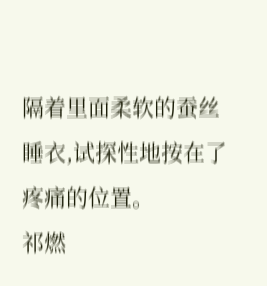隔着里面柔软的蚕丝睡衣,试探性地按在了疼痛的位置。
祁燃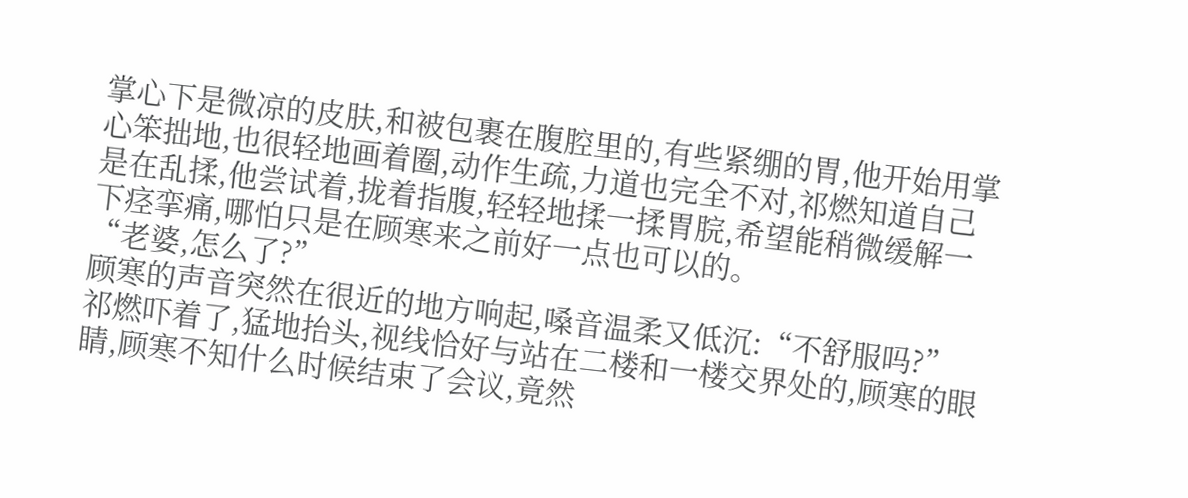掌心下是微凉的皮肤,和被包裹在腹腔里的,有些紧绷的胃,他开始用掌心笨拙地,也很轻地画着圈,动作生疏,力道也完全不对,祁燃知道自己是在乱揉,他尝试着,拢着指腹,轻轻地揉一揉胃脘,希望能稍微缓解一下痉挛痛,哪怕只是在顾寒来之前好一点也可以的。
“老婆,怎么了?”
顾寒的声音突然在很近的地方响起,嗓音温柔又低沉:“不舒服吗?”
祁燃吓着了,猛地抬头,视线恰好与站在二楼和一楼交界处的,顾寒的眼睛,顾寒不知什么时候结束了会议,竟然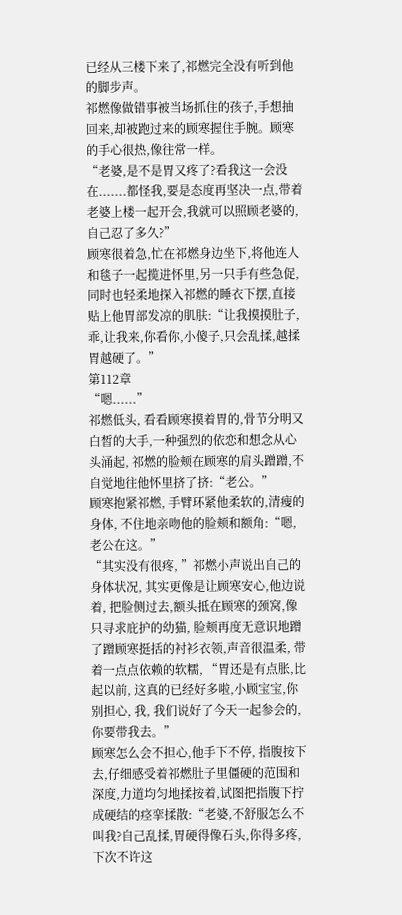已经从三楼下来了,祁燃完全没有听到他的脚步声。
祁燃像做错事被当场抓住的孩子,手想抽回来,却被跑过来的顾寒握住手腕。顾寒的手心很热,像往常一样。
“老婆,是不是胃又疼了?看我这一会没在.......都怪我,要是态度再坚决一点,带着老婆上楼一起开会,我就可以照顾老婆的,自己忍了多久?”
顾寒很着急,忙在祁燃身边坐下,将他连人和毯子一起揽进怀里,另一只手有些急促,同时也轻柔地探入祁燃的睡衣下摆,直接贴上他胃部发凉的肌肤:“让我摸摸肚子,乖,让我来,你看你,小傻子,只会乱揉,越揉胃越硬了。”
第112章
“嗯......”
祁燃低头, 看看顾寒摸着胃的,骨节分明又白皙的大手,一种强烈的依恋和想念从心头涌起, 祁燃的脸颊在顾寒的肩头蹭蹭,不自觉地往他怀里挤了挤:“老公。”
顾寒抱紧祁燃, 手臂环紧他柔软的,清瘦的身体, 不住地亲吻他的脸颊和额角:“嗯,老公在这。”
“其实没有很疼, ”祁燃小声说出自己的身体状况, 其实更像是让顾寒安心,他边说着, 把脸侧过去,额头抵在顾寒的颈窝,像只寻求庇护的幼猫, 脸颊再度无意识地蹭了蹭顾寒挺括的衬衫衣领,声音很温柔, 带着一点点依赖的软糯, “胃还是有点胀,比起以前, 这真的已经好多啦,小顾宝宝,你别担心, 我, 我们说好了今天一起参会的,你要带我去。”
顾寒怎么会不担心,他手下不停, 指腹按下去,仔细感受着祁燃肚子里僵硬的范围和深度,力道均匀地揉按着,试图把指腹下拧成硬结的痉挛揉散:“老婆,不舒服怎么不叫我?自己乱揉,胃硬得像石头,你得多疼,下次不许这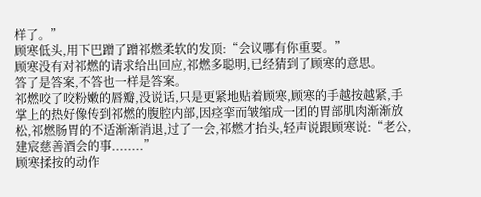样了。”
顾寒低头,用下巴蹭了蹭祁燃柔软的发顶:“会议哪有你重要。”
顾寒没有对祁燃的请求给出回应,祁燃多聪明,已经猜到了顾寒的意思。
答了是答案,不答也一样是答案。
祁燃咬了咬粉嫩的唇瓣,没说话,只是更紧地贴着顾寒,顾寒的手越按越紧,手掌上的热好像传到祁燃的腹腔内部,因痉挛而皱缩成一团的胃部肌肉渐渐放松,祁燃肠胃的不适渐渐消退,过了一会,祁燃才抬头,轻声说跟顾寒说:“老公,建宸慈善酒会的事........”
顾寒揉按的动作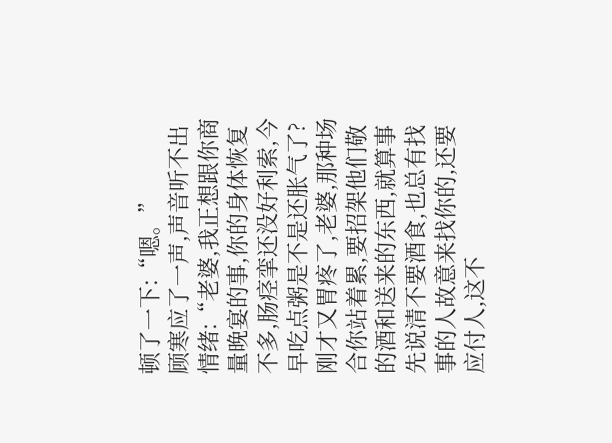顿了一下:“嗯。”
顾寒应了一声,声音听不出情绪:“老婆,我正想跟你商量晚宴的事,你的身体恢复不多,肠痉挛还没好利索,今早吃点粥是不是还胀气了?刚才又胃疼了,老婆,那种场合你站着累,要招架他们敬的酒和送来的东西,就算事先说清不要酒食,也总有找事的人故意来找你的,还要应付人,这不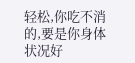轻松,你吃不消的,要是你身体状况好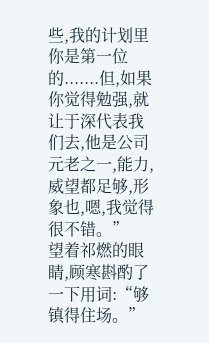些,我的计划里你是第一位的.......但,如果你觉得勉强,就让于深代表我们去,他是公司元老之一,能力,威望都足够,形象也,嗯,我觉得很不错。”
望着祁燃的眼睛,顾寒斟酌了一下用词:“够镇得住场。”